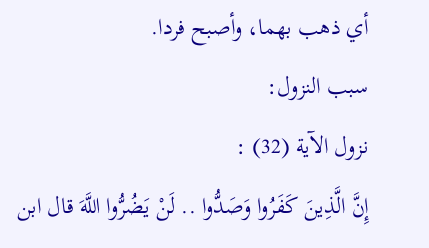أي ذهب بهما، وأصبح فردا.
سبب النزول:
نزول الآية (32) :
إِنَّ الَّذِينَ كَفَرُوا وَصَدُّوا .. لَنْ يَضُرُّوا اللَّهَ قال ابن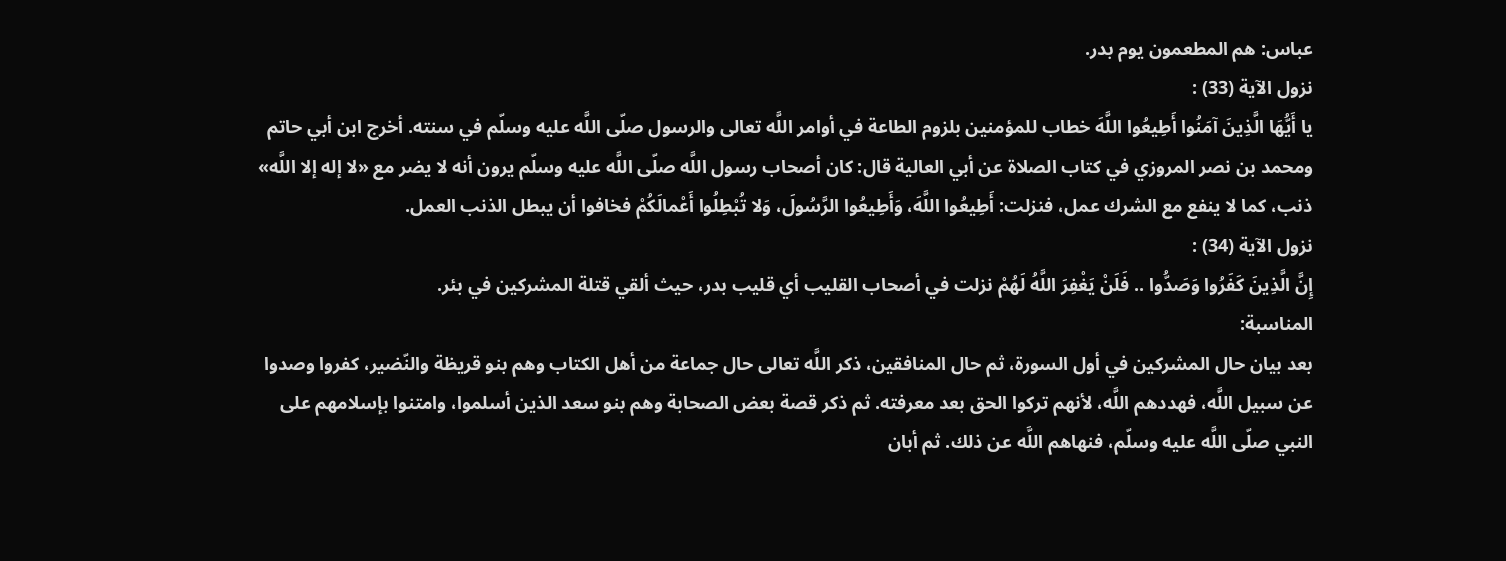عباس: هم المطعمون يوم بدر.
نزول الآية (33) :
يا أَيُّهَا الَّذِينَ آمَنُوا أَطِيعُوا اللَّهَ خطاب للمؤمنين بلزوم الطاعة في أوامر اللَّه تعالى والرسول صلّى اللَّه عليه وسلّم في سنته. أخرج ابن أبي حاتم ومحمد بن نصر المروزي في كتاب الصلاة عن أبي العالية قال: كان أصحاب رسول اللَّه صلّى اللَّه عليه وسلّم يرون أنه لا يضر مع «لا إله إلا اللَّه» ذنب، كما لا ينفع مع الشرك عمل، فنزلت: أَطِيعُوا اللَّهَ، وَأَطِيعُوا الرَّسُولَ، وَلا تُبْطِلُوا أَعْمالَكُمْ فخافوا أن يبطل الذنب العمل.
نزول الآية (34) :
إِنَّ الَّذِينَ كَفَرُوا وَصَدُّوا .. فَلَنْ يَغْفِرَ اللَّهُ لَهُمْ نزلت في أصحاب القليب أي قليب بدر، حيث ألقي قتلة المشركين في بئر.
المناسبة:
بعد بيان حال المشركين في أول السورة، ثم حال المنافقين، ذكر اللَّه تعالى حال جماعة من أهل الكتاب وهم بنو قريظة والنّضير، كفروا وصدوا عن سبيل اللَّه، فهددهم اللَّه، لأنهم تركوا الحق بعد معرفته. ثم ذكر قصة بعض الصحابة وهم بنو سعد الذين أسلموا، وامتنوا بإسلامهم على النبي صلّى اللَّه عليه وسلّم، فنهاهم اللَّه عن ذلك. ثم أبان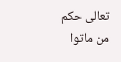تعالى حكم من ماتوا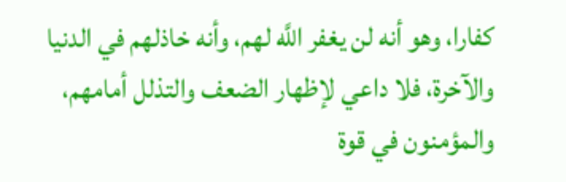كفارا، وهو أنه لن يغفر اللَّه لهم، وأنه خاذلهم في الدنيا والآخرة، فلا داعي لإظهار الضعف والتذلل أمامهم، والمؤمنون في قوة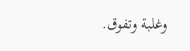وغلبة وتفوق.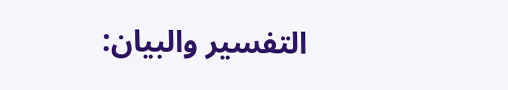التفسير والبيان: